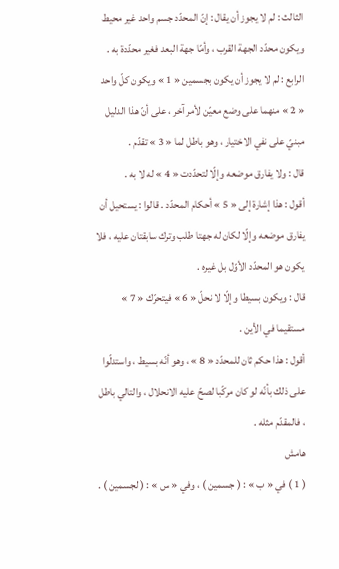الثالث : لم لا يجوز أن يقال : إنّ المحدّد جسم واحد غير محيط ويكون محدّد الجهة القرب ، وأمّا جهة البعد فغير محدّدة به .
الرابع : لم لا يجوز أن يكون بجسمين « 1 » ويكون كلّ واحد « 2 » منهما على وضع معيّن لأمر آخر ، على أنّ هذا الدليل مبنيّ على نفي الاختيار ، وهو باطل لما « 3 » تقدّم .
قال : ولا يفارق موضعه وإلّا لتحدّدت « 4 » له لا به .
أقول : هذا إشارة إلى « 5 » أحكام المحدّد . قالوا : يستحيل أن يفارق موضعه وإلّا لكان له جهتا طلب وترك سابقتان عليه ، فلا يكون هو المحدّد الأوّل بل غيره .
قال : ويكون بسيطا وإلّا لا نحلّ « 6 » فيتحرّك « 7 » مستقيما في الأين .
أقول : هذا حكم ثان للمحدّد « 8 » ، وهو أنّه بسيط ، واستدلّوا على ذلك بأنّه لو كان مركّبا لصحّ عليه الانحلال ، والتالي باطل ، فالمقدّم مثله .
هامش
( 1 ) في « ب » : ( جسمين ) ، وفي « س » : ( لجسمين ) .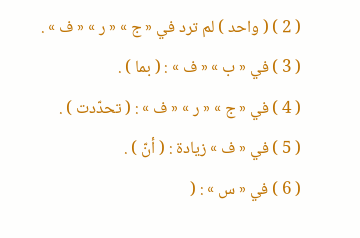( 2 ) ( واحد ) لم ترد في « ج » « ر » « ف » .
( 3 ) في « ب » « ف » : ( بما ) .
( 4 ) في « ج » « ر » « ف » : ( تحدّدت ) .
( 5 ) في « ف » زيادة : ( أنّ ) .
( 6 ) في « س » : (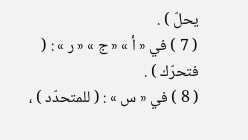يحلّ ) .
( 7 ) في « أ » « ج » « ر » : ( فتحرّك ) .
( 8 ) في « س » : ( للمتحدّد ) ،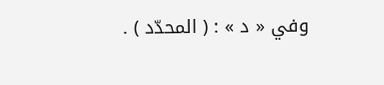وفي « د » : ( المحدّد ) .